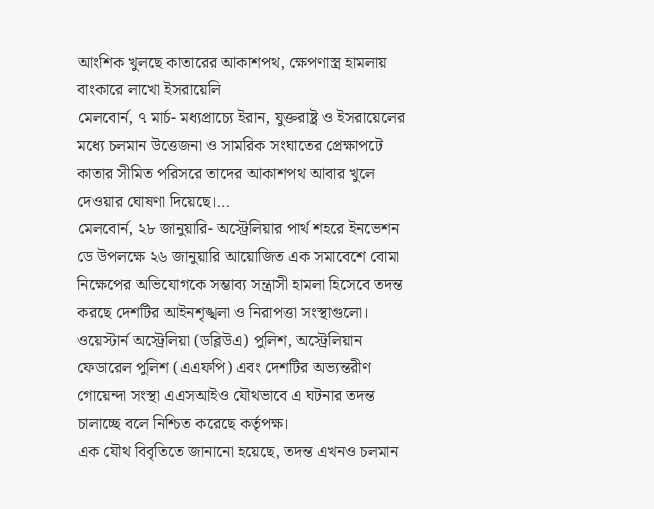আংশিক খুলছে কাতারের আকাশপথ, ক্ষেপণাস্ত্র হামলায় বাংকারে লাখো ইসরায়েলি
মেলবোর্ন, ৭ মার্চ- মধ্যপ্রাচ্যে ইরান, যুক্তরাষ্ট্র ও ইসরায়েলের মধ্যে চলমান উত্তেজনা ও সামরিক সংঘাতের প্রেক্ষাপটে কাতার সীমিত পরিসরে তাদের আকাশপথ আবার খুলে দেওয়ার ঘোষণা দিয়েছে।…
মেলবোর্ন, ২৮ জানুয়ারি- অস্ট্রেলিয়ার পার্থ শহরে ইনভেশন ডে উপলক্ষে ২৬ জানুয়ারি আয়োজিত এক সমাবেশে বোমা নিক্ষেপের অভিযোগকে সম্ভাব্য সন্ত্রাসী হামলা হিসেবে তদন্ত করছে দেশটির আইনশৃঙ্খলা ও নিরাপত্তা সংস্থাগুলো। ওয়েস্টার্ন অস্ট্রেলিয়া (ডব্লিউএ) পুলিশ, অস্ট্রেলিয়ান ফেডারেল পুলিশ (এএফপি) এবং দেশটির অভ্যন্তরীণ গোয়েন্দা সংস্থা এএসআইও যৌথভাবে এ ঘটনার তদন্ত চালাচ্ছে বলে নিশ্চিত করেছে কর্তৃপক্ষ।
এক যৌথ বিবৃতিতে জানানো হয়েছে, তদন্ত এখনও চলমান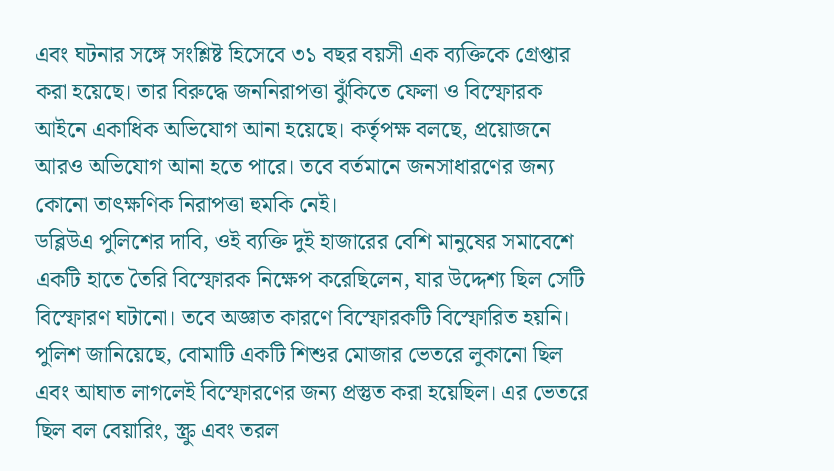এবং ঘটনার সঙ্গে সংশ্লিষ্ট হিসেবে ৩১ বছর বয়সী এক ব্যক্তিকে গ্রেপ্তার করা হয়েছে। তার বিরুদ্ধে জননিরাপত্তা ঝুঁকিতে ফেলা ও বিস্ফোরক আইনে একাধিক অভিযোগ আনা হয়েছে। কর্তৃপক্ষ বলছে, প্রয়োজনে আরও অভিযোগ আনা হতে পারে। তবে বর্তমানে জনসাধারণের জন্য কোনো তাৎক্ষণিক নিরাপত্তা হুমকি নেই।
ডব্লিউএ পুলিশের দাবি, ওই ব্যক্তি দুই হাজারের বেশি মানুষের সমাবেশে একটি হাতে তৈরি বিস্ফোরক নিক্ষেপ করেছিলেন, যার উদ্দেশ্য ছিল সেটি বিস্ফোরণ ঘটানো। তবে অজ্ঞাত কারণে বিস্ফোরকটি বিস্ফোরিত হয়নি। পুলিশ জানিয়েছে, বোমাটি একটি শিশুর মোজার ভেতরে লুকানো ছিল এবং আঘাত লাগলেই বিস্ফোরণের জন্য প্রস্তুত করা হয়েছিল। এর ভেতরে ছিল বল বেয়ারিং, স্ক্রু এবং তরল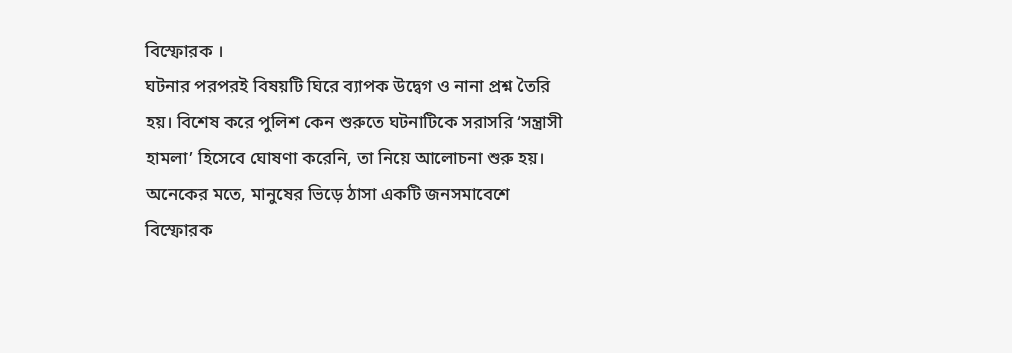বিস্ফোরক ।
ঘটনার পরপরই বিষয়টি ঘিরে ব্যাপক উদ্বেগ ও নানা প্রশ্ন তৈরি হয়। বিশেষ করে পুলিশ কেন শুরুতে ঘটনাটিকে সরাসরি ‘সন্ত্রাসী হামলা’ হিসেবে ঘোষণা করেনি, তা নিয়ে আলোচনা শুরু হয়। অনেকের মতে, মানুষের ভিড়ে ঠাসা একটি জনসমাবেশে বিস্ফোরক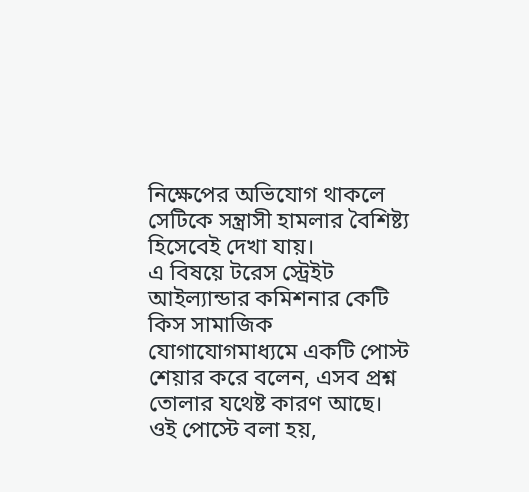নিক্ষেপের অভিযোগ থাকলে সেটিকে সন্ত্রাসী হামলার বৈশিষ্ট্য হিসেবেই দেখা যায়।
এ বিষয়ে টরেস স্ট্রেইট আইল্যান্ডার কমিশনার কেটি কিস সামাজিক যোগাযোগমাধ্যমে একটি পোস্ট শেয়ার করে বলেন, এসব প্রশ্ন তোলার যথেষ্ট কারণ আছে। ওই পোস্টে বলা হয়,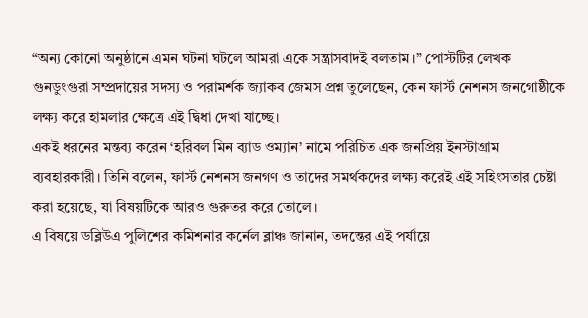“অন্য কোনো অনুষ্ঠানে এমন ঘটনা ঘটলে আমরা একে সন্ত্রাসবাদই বলতাম।” পোস্টটির লেখক গুনডুংগুরা সম্প্রদায়ের সদস্য ও পরামর্শক জ্যাকব জেমস প্রশ্ন তুলেছেন, কেন ফার্স্ট নেশনস জনগোষ্ঠীকে লক্ষ্য করে হামলার ক্ষেত্রে এই দ্বিধা দেখা যাচ্ছে।
একই ধরনের মন্তব্য করেন ‘হরিবল মিন ব্যাড ওম্যান’ নামে পরিচিত এক জনপ্রিয় ইনস্টাগ্রাম ব্যবহারকারী। তিনি বলেন, ফার্স্ট নেশনস জনগণ ও তাদের সমর্থকদের লক্ষ্য করেই এই সহিংসতার চেষ্টা করা হয়েছে, যা বিষয়টিকে আরও গুরুতর করে তোলে।
এ বিষয়ে ডব্লিউএ পুলিশের কমিশনার কর্নেল ব্লাঞ্চ জানান, তদন্তের এই পর্যায়ে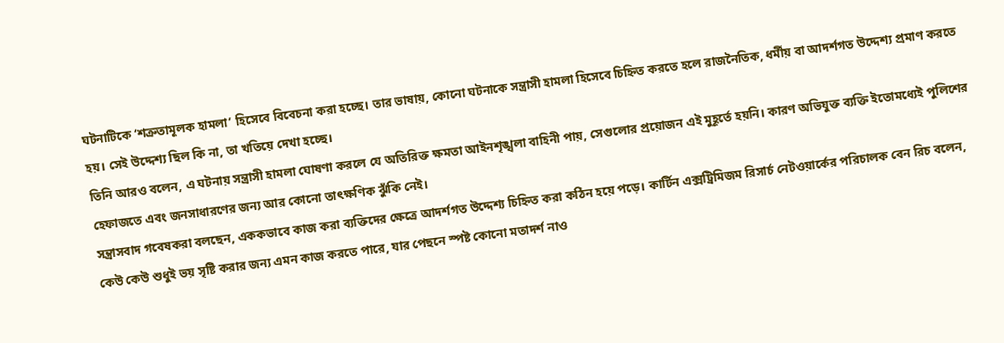ঘটনাটিকে ‘শত্রুতামূলক হামলা’ হিসেবে বিবেচনা করা হচ্ছে। তার ভাষায়, কোনো ঘটনাকে সন্ত্রাসী হামলা হিসেবে চিহ্নিত করতে হলে রাজনৈতিক, ধর্মীয় বা আদর্শগত উদ্দেশ্য প্রমাণ করতে হয়। সেই উদ্দেশ্য ছিল কি না, তা খতিয়ে দেখা হচ্ছে।
তিনি আরও বলেন, এ ঘটনায় সন্ত্রাসী হামলা ঘোষণা করলে যে অতিরিক্ত ক্ষমতা আইনশৃঙ্খলা বাহিনী পায়, সেগুলোর প্রয়োজন এই মুহূর্তে হয়নি। কারণ অভিযুক্ত ব্যক্তি ইতোমধ্যেই পুলিশের হেফাজতে এবং জনসাধারণের জন্য আর কোনো তাৎক্ষণিক ঝুঁকি নেই।
সন্ত্রাসবাদ গবেষকরা বলছেন, এককভাবে কাজ করা ব্যক্তিদের ক্ষেত্রে আদর্শগত উদ্দেশ্য চিহ্নিত করা কঠিন হয়ে পড়ে। কার্টিন এক্সট্রিমিজম রিসার্চ নেটওয়ার্কের পরিচালক বেন রিচ বলেন, কেউ কেউ শুধুই ভয় সৃষ্টি করার জন্য এমন কাজ করতে পারে, যার পেছনে স্পষ্ট কোনো মতাদর্শ নাও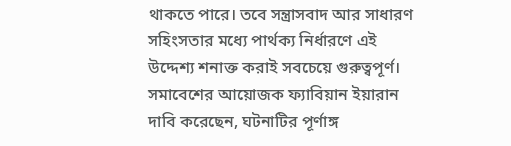থাকতে পারে। তবে সন্ত্রাসবাদ আর সাধারণ সহিংসতার মধ্যে পার্থক্য নির্ধারণে এই উদ্দেশ্য শনাক্ত করাই সবচেয়ে গুরুত্বপূর্ণ।
সমাবেশের আয়োজক ফ্যাবিয়ান ইয়ারান দাবি করেছেন, ঘটনাটির পূর্ণাঙ্গ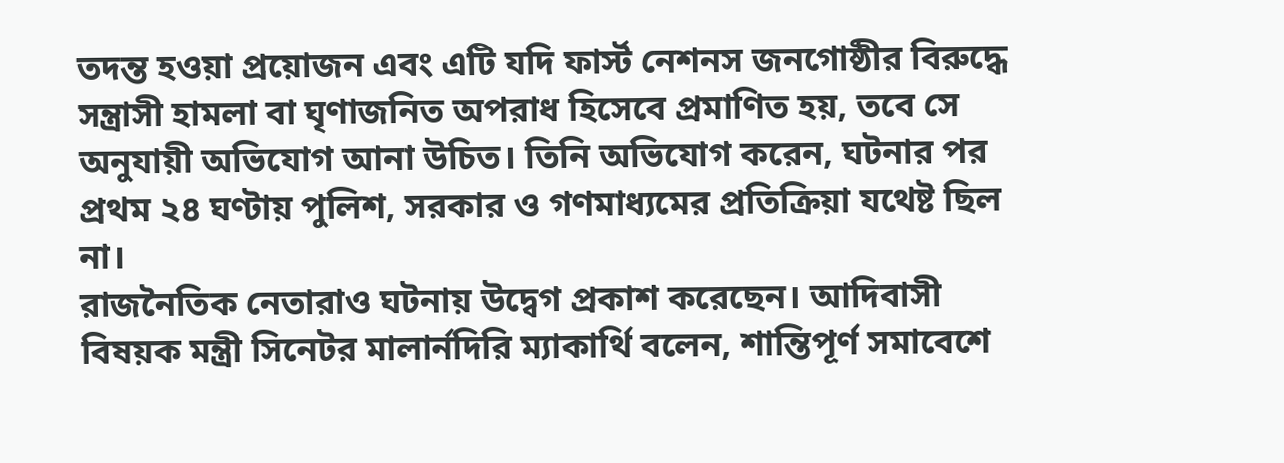তদন্ত হওয়া প্রয়োজন এবং এটি যদি ফার্স্ট নেশনস জনগোষ্ঠীর বিরুদ্ধে সন্ত্রাসী হামলা বা ঘৃণাজনিত অপরাধ হিসেবে প্রমাণিত হয়, তবে সে অনুযায়ী অভিযোগ আনা উচিত। তিনি অভিযোগ করেন, ঘটনার পর প্রথম ২৪ ঘণ্টায় পুলিশ, সরকার ও গণমাধ্যমের প্রতিক্রিয়া যথেষ্ট ছিল না।
রাজনৈতিক নেতারাও ঘটনায় উদ্বেগ প্রকাশ করেছেন। আদিবাসী বিষয়ক মন্ত্রী সিনেটর মালার্নদিরি ম্যাকার্থি বলেন, শান্তিপূর্ণ সমাবেশে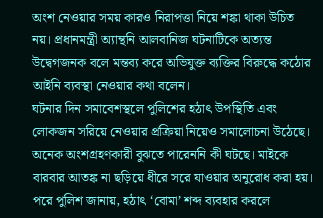অংশ নেওয়ার সময় কারও নিরাপত্তা নিয়ে শঙ্কা থাকা উচিত নয়। প্রধানমন্ত্রী অ্যান্থনি আলবানিজ ঘটনাটিকে অত্যন্ত উদ্বেগজনক বলে মন্তব্য করে অভিযুক্ত ব্যক্তির বিরুদ্ধে কঠোর আইনি ব্যবস্থা নেওয়ার কথা বলেন।
ঘটনার দিন সমাবেশস্থলে পুলিশের হঠাৎ উপস্থিতি এবং লোকজন সরিয়ে নেওয়ার প্রক্রিয়া নিয়েও সমালোচনা উঠেছে। অনেক অংশগ্রহণকারী বুঝতে পারেননি কী ঘটছে। মাইকে বারবার আতঙ্ক না ছড়িয়ে ধীরে সরে যাওয়ার অনুরোধ করা হয়। পরে পুলিশ জানায়, হঠাৎ ‘বোমা’ শব্দ ব্যবহার করলে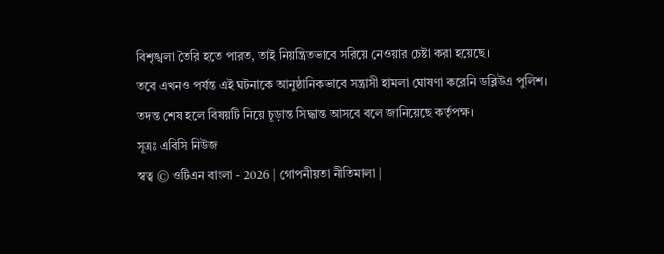বিশৃঙ্খলা তৈরি হতে পারত, তাই নিয়ন্ত্রিতভাবে সরিয়ে নেওয়ার চেষ্টা করা হয়েছে।
তবে এখনও পর্যন্ত এই ঘটনাকে আনুষ্ঠানিকভাবে সন্ত্রাসী হামলা ঘোষণা করেনি ডব্লিউএ পুলিশ। তদন্ত শেষ হলে বিষয়টি নিয়ে চূড়ান্ত সিদ্ধান্ত আসবে বলে জানিয়েছে কর্তৃপক্ষ।
সূত্রঃ এবিসি নিউজ
স্বত্ব © ওটিএন বাংলা - 2026 | গোপনীয়তা নীতিমালা |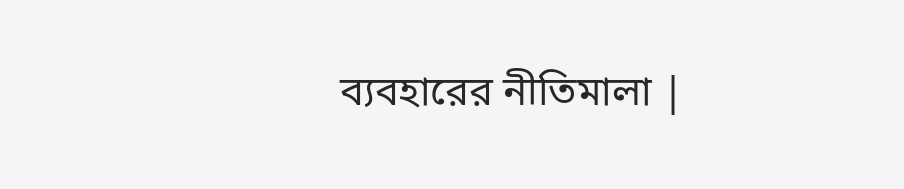ব্যবহারের নীতিমালা |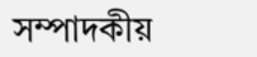সম্পাদকীয়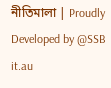নীতিমালা | Proudly Developed by @SSB it.au